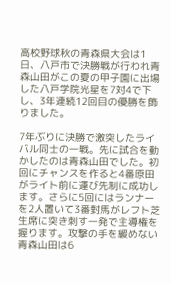高校野球秋の青森県大会は1日、八戸市で決勝戦が行われ青森山田がこの夏の甲子園に出場した八戸学院光星を7対4で下し、3年連続12回目の優勝を飾りました。

7年ぶりに決勝で激突したライバル同士の一戦。先に試合を動かしたのは青森山田でした。初回にチャンスを作ると4番原田がライト前に運び先制に成功します。さらに5回にはランナーを2人置いて3番對馬がレフト芝生席に突き刺す一発で主導権を握ります。攻撃の手を緩めない青森山田は6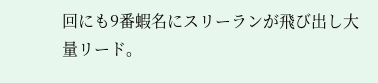回にも9番蝦名にスリーランが飛び出し大量リード。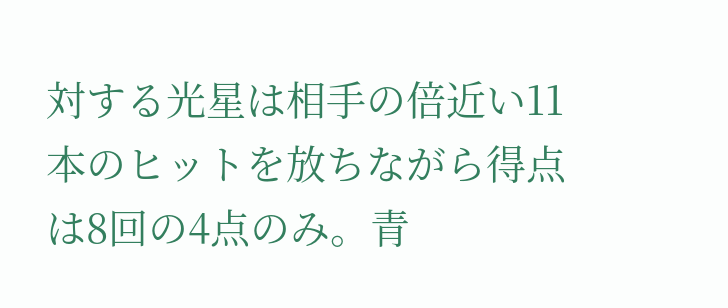対する光星は相手の倍近い11本のヒットを放ちながら得点は8回の4点のみ。青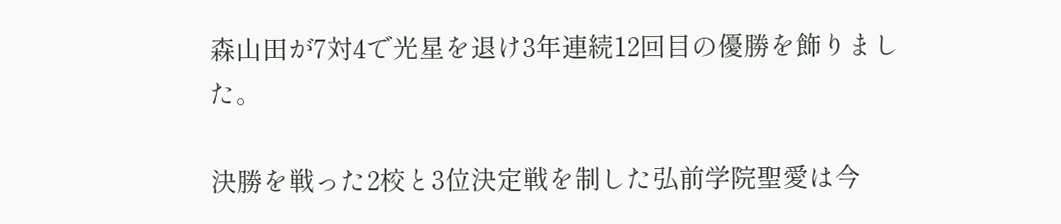森山田が7対4で光星を退け3年連続12回目の優勝を飾りました。

決勝を戦った2校と3位決定戦を制した弘前学院聖愛は今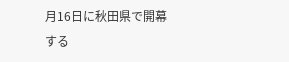月16日に秋田県で開幕する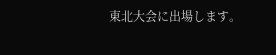東北大会に出場します。